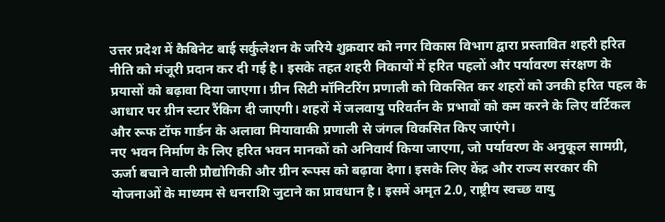उत्तर प्रदेश में कैबिनेट बाई सर्कुलेशन के जरिये शुक्रवार को नगर विकास विभाग द्वारा प्रस्तावित शहरी हरित नीति को मंजूरी प्रदान कर दी गई है। इसके तहत शहरी निकायों में हरित पहलों और पर्यावरण संरक्षण के प्रयासों को बढ़ावा दिया जाएगा। ग्रीन सिटी मॉनिटरिंग प्रणाली को विकसित कर शहरों को उनकी हरित पहल के आधार पर ग्रीन स्टार रैंकिग दी जाएगी। शहरों में जलवायु परिवर्तन के प्रभावों को कम करने के लिए वर्टिकल और रूफ टॉफ गार्डन के अलावा मियावाकी प्रणाली से जंगल विकसित किए जाएंगे।
नए भवन निर्माण के लिए हरित भवन मानकों को अनिवार्य किया जाएगा, जो पर्यावरण के अनुकूल सामग्री, ऊर्जा बचाने वाली प्रौद्योगिकी और ग्रीन रूफ्स को बढ़ावा देगा। इसके लिए केंद्र और राज्य सरकार की योजनाओं के माध्यम से धनराशि जुटाने का प्रावधान है। इसमें अमृत 2.0, राष्ट्रीय स्वच्छ वायु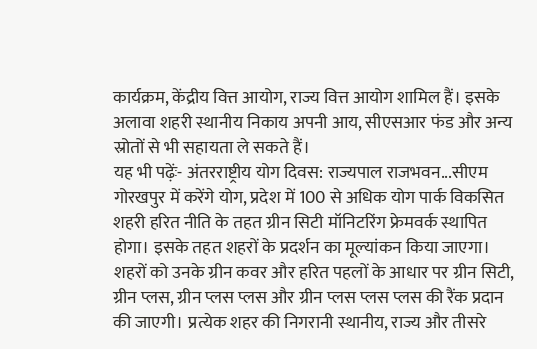कार्यक्रम, केंद्रीय वित्त आयोग, राज्य वित्त आयोग शामिल हैं। इसके अलावा शहरी स्थानीय निकाय अपनी आय, सीएसआर फंड और अन्य स्रोतों से भी सहायता ले सकते हैं।
यह भी पढ़ेंः- अंतरराष्ट्रीय योग दिवस: राज्यपाल राजभवन...सीएम गोरखपुर में करेंगे योग, प्रदेश में 100 से अधिक योग पार्क विकसित
शहरी हरित नीति के तहत ग्रीन सिटी मॉनिटरिंग फ्रेमवर्क स्थापित होगा। इसके तहत शहरों के प्रदर्शन का मूल्यांकन किया जाएगा। शहरों को उनके ग्रीन कवर और हरित पहलों के आधार पर ग्रीन सिटी, ग्रीन प्लस, ग्रीन प्लस प्लस और ग्रीन प्लस प्लस प्लस की रैंक प्रदान की जाएगी। प्रत्येक शहर की निगरानी स्थानीय, राज्य और तीसरे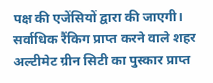पक्ष की एजेंसियों द्वारा की जाएगी। सर्वाधिक रैंकिग प्राप्त करने वाले शहर अल्टीमेट ग्रीन सिटी का पुस्कार प्राप्त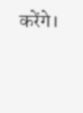करेंगे।